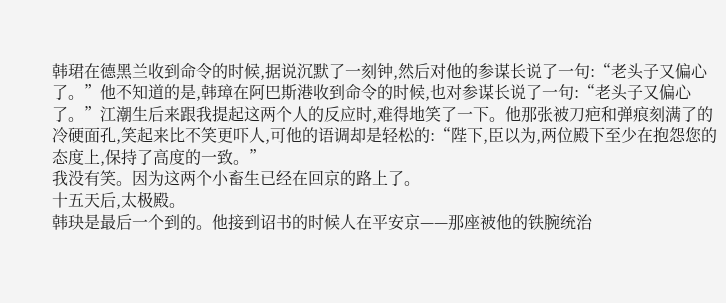韩珺在德黑兰收到命令的时候,据说沉默了一刻钟,然后对他的参谋长说了一句:“老头子又偏心了。”他不知道的是,韩璋在阿巴斯港收到命令的时候,也对参谋长说了一句:“老头子又偏心了。”江潮生后来跟我提起这两个人的反应时,难得地笑了一下。他那张被刀疤和弹痕刻满了的冷硬面孔,笑起来比不笑更吓人,可他的语调却是轻松的:“陛下,臣以为,两位殿下至少在抱怨您的态度上,保持了高度的一致。”
我没有笑。因为这两个小畜生已经在回京的路上了。
十五天后,太极殿。
韩玦是最后一个到的。他接到诏书的时候人在平安京——那座被他的铁腕统治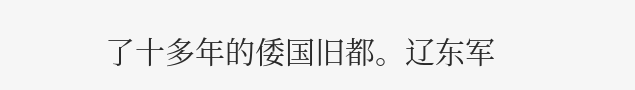了十多年的倭国旧都。辽东军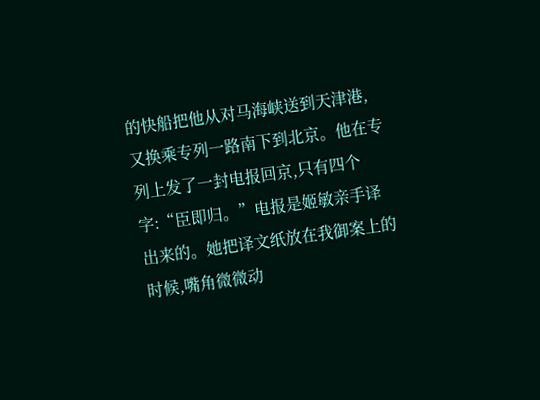的快船把他从对马海峡送到天津港,又换乘专列一路南下到北京。他在专列上发了一封电报回京,只有四个字:“臣即归。”电报是姬敏亲手译出来的。她把译文纸放在我御案上的时候,嘴角微微动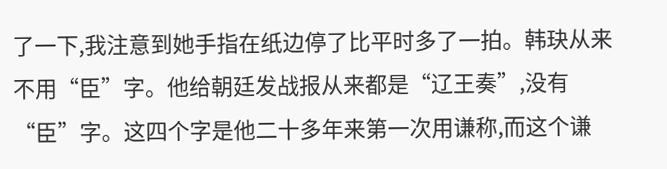了一下,我注意到她手指在纸边停了比平时多了一拍。韩玦从来不用“臣”字。他给朝廷发战报从来都是“辽王奏”,没有“臣”字。这四个字是他二十多年来第一次用谦称,而这个谦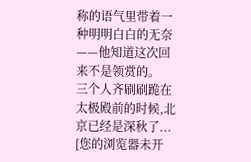称的语气里带着一种明明白白的无奈——他知道这次回来不是领赏的。
三个人齐刷刷跪在太极殿前的时候,北京已经是深秋了...
[您的浏览器未开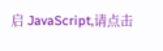启 JavaScript,请点击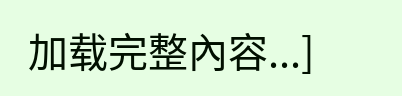加载完整內容...]